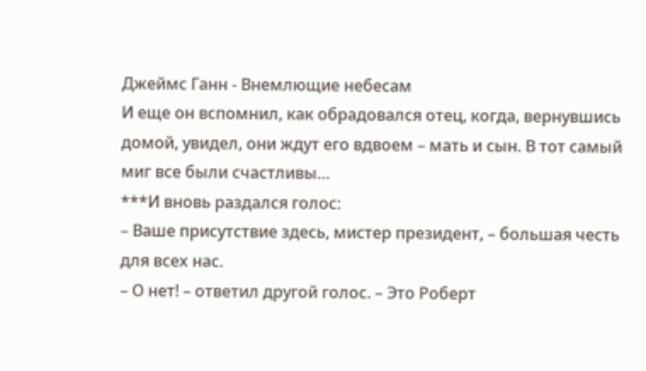Джеймс Ганн - Внемлющие небесам
И еще он вспомнил, как обрадовался отец, когда, вернувшись домой, увидел, они ждут его вдвоем – мать и сын. В тот самый миг все были счастливы…
***И вновь раздался голос:
– Ваше присутствие здесь, мистер президент, – большая честь для всех нас.
– О нет! – ответил другой голос. – Это Роберт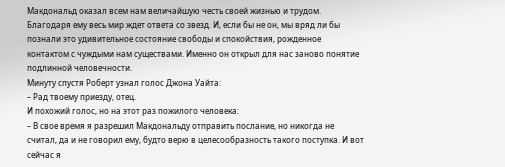Макдональд оказал всем нам величайшую честь своей жизнью и трудом. Благодаря ему весь мир ждет ответа со звезд. И, если бы не он, мы вряд ли бы познали это удивительное состояние свободы и спокойствия, рожденное контактом с чуждыми нам существами. Именно он открыл для нас заново понятие подлинной человечности.
Минуту спустя Роберт узнал голос Джона Уайта:
– Рад твоему приезду, отец.
И похожий голос, но на этот раз пожилого человека:
– В свое время я разрешил Макдональду отправить послание, но никогда не считал, да и не говорил ему, будто верю в целесообразность такого поступка. И вот сейчас я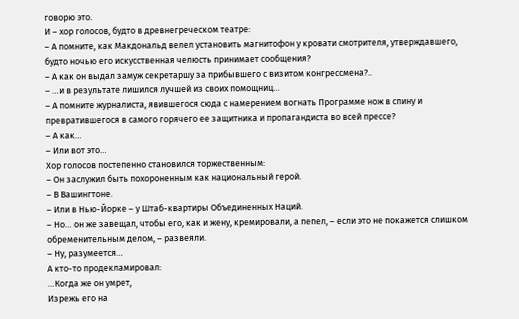говорю это.
И – хор голосов, будто в древнегреческом театре:
– А помните, как Макдональд велел установить магнитофон у кровати смотрителя, утверждавшего, будто ночью его искусственная челюсть принимает сообщения?
– А как он выдал замуж секретаршу за прибывшего с визитом конгрессмена?..
– …и в результате лишился лучшей из своих помощниц…
– А помните журналиста, явившегося сюда с намерением вогнать Программе нож в спину и превратившегося в самого горячего ее защитника и пропагандиста во всей прессе?
– А как…
– Или вот это…
Хор голосов постепенно становился торжественным:
– Он заслужил быть похороненным как национальный герой.
– В Вашингтоне.
– Или в Нью-Йорке – у Штаб-квартиры Объединенных Наций.
– Но… он же завещал, чтобы его, как и жену, кремировали, а пепел, – если это не покажется слишком обременительным делом, – развеяли.
– Ну, разумеется…
А кто-то продекламировал:
…Когда же он умрет,
Изрежь его на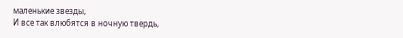маленькие звезды,
И все так влюбятся в ночную твердь,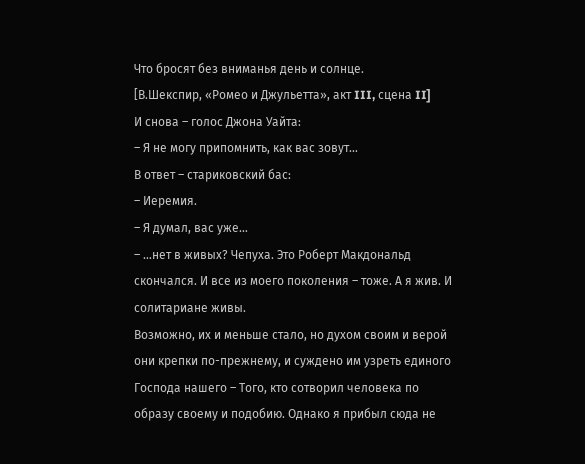Что бросят без вниманья день и солнце.
[В.Шекспир, «Ромео и Джульетта», акт III, сцена II]
И снова – голос Джона Уайта:
– Я не могу припомнить, как вас зовут…
В ответ – стариковский бас:
– Иеремия.
– Я думал, вас уже…
– …нет в живых? Чепуха. Это Роберт Макдональд скончался. И все из моего поколения – тоже. А я жив. И солитариане живы.
Возможно, их и меньше стало, но духом своим и верой они крепки по-прежнему, и суждено им узреть единого Господа нашего – Того, кто сотворил человека по образу своему и подобию. Однако я прибыл сюда не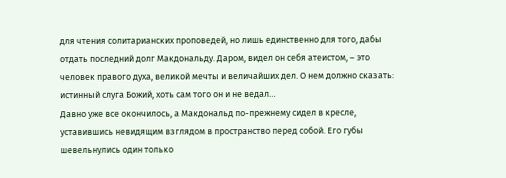для чтения солитарианских проповедей, но лишь единственно для того, дабы отдать последний долг Макдональду. Даром, видел он себя атеистом, – это человек правого духа, великой мечты и величайших дел. О нем должно сказать: истинный слуга Божий, хоть сам того он и не ведал…
Давно уже все окончилось, а Макдональд по-прежнему сидел в кресле, уставившись невидящим взглядом в пространство перед собой. Его губы шевельнулись один только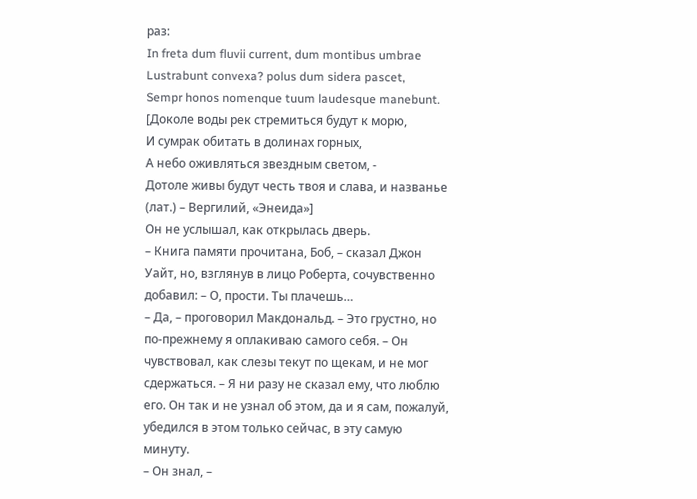раз:
In freta dum fluvii current, dum montibus umbrae
Lustrabunt convexa? polus dum sidera pascet,
Sempr honos nomenque tuum laudesque manebunt.
[Доколе воды рек стремиться будут к морю,
И сумрак обитать в долинах горных,
А небо оживляться звездным светом, -
Дотоле живы будут честь твоя и слава, и названье
(лат.) – Вергилий, «Энеида»]
Он не услышал, как открылась дверь.
– Книга памяти прочитана, Боб, – сказал Джон Уайт, но, взглянув в лицо Роберта, сочувственно добавил: – О, прости. Ты плачешь…
– Да, – проговорил Макдональд. – Это грустно, но по-прежнему я оплакиваю самого себя. – Он чувствовал, как слезы текут по щекам, и не мог сдержаться. – Я ни разу не сказал ему, что люблю его. Он так и не узнал об этом, да и я сам, пожалуй, убедился в этом только сейчас, в эту самую минуту.
– Он знал, –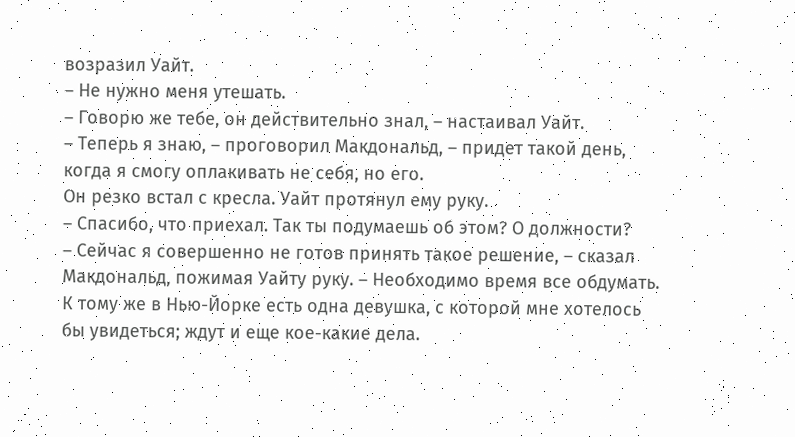возразил Уайт.
– Не нужно меня утешать.
– Говорю же тебе, он действительно знал, – настаивал Уайт.
– Теперь я знаю, – проговорил Макдональд, – придет такой день, когда я смогу оплакивать не себя, но его.
Он резко встал с кресла. Уайт протянул ему руку.
– Спасибо, что приехал. Так ты подумаешь об этом? О должности?
– Сейчас я совершенно не готов принять такое решение, – сказал Макдональд, пожимая Уайту руку. – Необходимо время все обдумать. К тому же в Нью-Йорке есть одна девушка, с которой мне хотелось бы увидеться; ждут и еще кое-какие дела.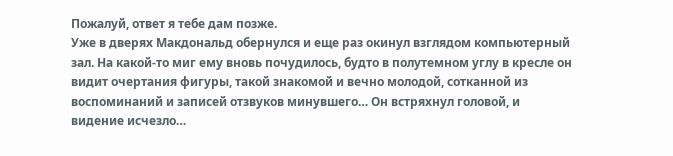Пожалуй, ответ я тебе дам позже.
Уже в дверях Макдональд обернулся и еще раз окинул взглядом компьютерный зал. На какой-то миг ему вновь почудилось, будто в полутемном углу в кресле он видит очертания фигуры, такой знакомой и вечно молодой, сотканной из воспоминаний и записей отзвуков минувшего… Он встряхнул головой, и видение исчезло…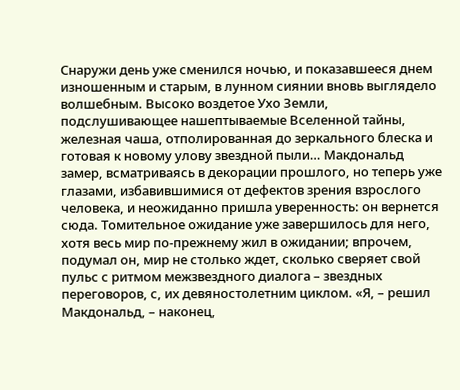Снаружи день уже сменился ночью, и показавшееся днем изношенным и старым, в лунном сиянии вновь выглядело волшебным. Высоко воздетое Ухо Земли, подслушивающее нашептываемые Вселенной тайны, железная чаша, отполированная до зеркального блеска и готовая к новому улову звездной пыли… Макдональд замер, всматриваясь в декорации прошлого, но теперь уже глазами, избавившимися от дефектов зрения взрослого человека, и неожиданно пришла уверенность: он вернется сюда. Томительное ожидание уже завершилось для него, хотя весь мир по-прежнему жил в ожидании; впрочем, подумал он, мир не столько ждет, сколько сверяет свой пульс с ритмом межзвездного диалога – звездных переговоров, с, их девяностолетним циклом. «Я, – решил Макдональд, – наконец,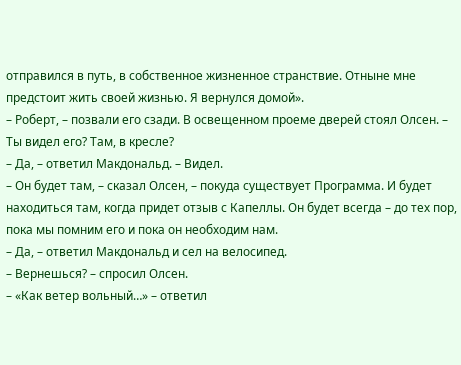отправился в путь, в собственное жизненное странствие. Отныне мне предстоит жить своей жизнью. Я вернулся домой».
– Роберт, – позвали его сзади. В освещенном проеме дверей стоял Олсен. – Ты видел его? Там, в кресле?
– Да, – ответил Макдональд. – Видел.
– Он будет там, – сказал Олсен, – покуда существует Программа. И будет находиться там, когда придет отзыв с Капеллы. Он будет всегда – до тех пор, пока мы помним его и пока он необходим нам.
– Да, – ответил Макдональд и сел на велосипед.
– Вернешься? – спросил Олсен.
– «Как ветер вольный…» – ответил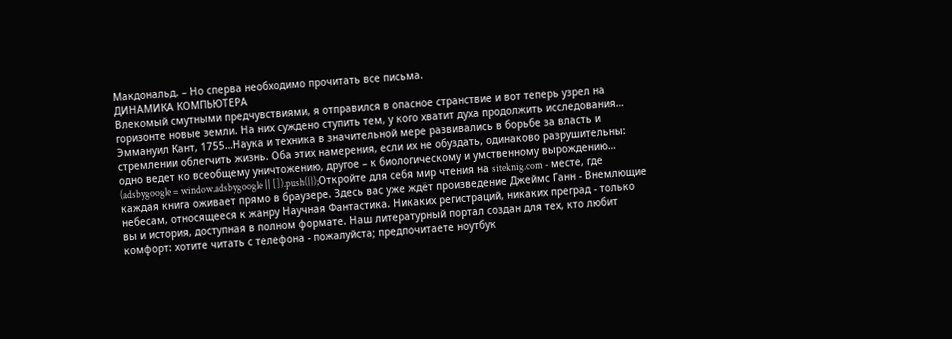Макдональд. – Но сперва необходимо прочитать все письма.
ДИНАМИКА КОМПЬЮТЕРА
Влекомый смутными предчувствиями, я отправился в опасное странствие и вот теперь узрел на горизонте новые земли. На них суждено ступить тем, у кого хватит духа продолжить исследования…
Эммануил Кант, 1755…Наука и техника в значительной мере развивались в борьбе за власть и стремлении облегчить жизнь. Оба этих намерения, если их не обуздать, одинаково разрушительны: одно ведет ко всеобщему уничтожению, другое – к биологическому и умственному вырождению…
(adsbygoogle = window.adsbygoogle || []).push({});Откройте для себя мир чтения на siteknig.com - месте, где каждая книга оживает прямо в браузере. Здесь вас уже ждёт произведение Джеймс Ганн - Внемлющие небесам, относящееся к жанру Научная Фантастика. Никаких регистраций, никаких преград - только вы и история, доступная в полном формате. Наш литературный портал создан для тех, кто любит комфорт: хотите читать с телефона - пожалуйста; предпочитаете ноутбук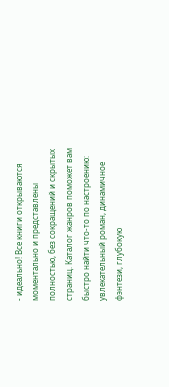- идеально! Все книги открываются моментально и представлены полностью, без сокращений и скрытых страниц. Каталог жанров поможет вам быстро найти что-то по настроению: увлекательный роман, динамичное фэнтези, глубокую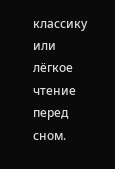классику или лёгкое чтение перед сном.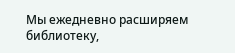Мы ежедневно расширяем библиотеку,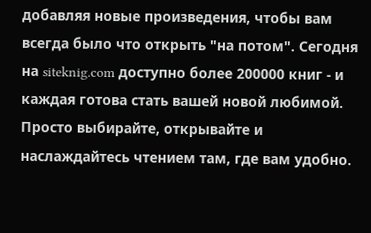добавляя новые произведения, чтобы вам всегда было что открыть "на потом". Сегодня на siteknig.com доступно более 200000 книг - и каждая готова стать вашей новой любимой. Просто выбирайте, открывайте и наслаждайтесь чтением там, где вам удобно.